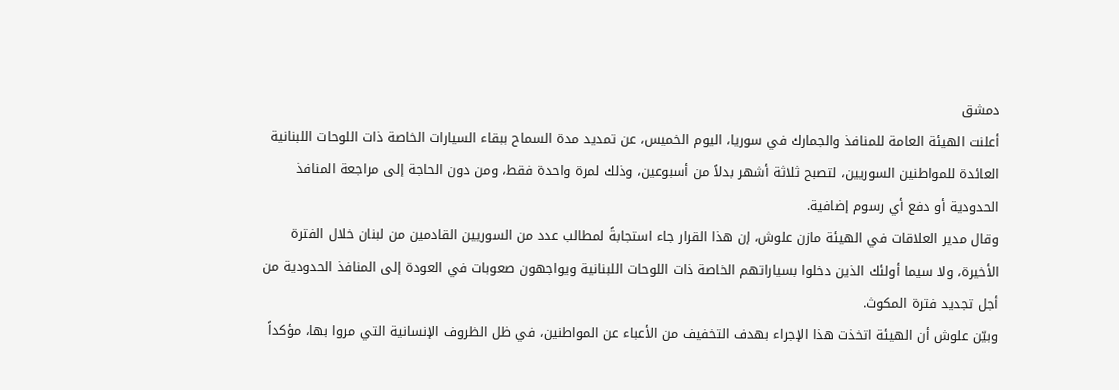دمشق
أعلنت الهيئة العامة للمنافذ والجمارك في سوريا، اليوم الخميس، عن تمديد مدة السماح ببقاء السيارات الخاصة ذات اللوحات اللبنانية العائدة للمواطنين السوريين، لتصبح ثلاثة أشهر بدلاً من أسبوعين، وذلك لمرة واحدة فقط، ومن دون الحاجة إلى مراجعة المنافذ الحدودية أو دفع أي رسوم إضافية.
وقال مدير العلاقات في الهيئة مازن علوش، إن هذا القرار جاء استجابةً لمطالب عدد من السوريين القادمين من لبنان خلال الفترة الأخيرة، ولا سيما أولئك الذين دخلوا بسياراتهم الخاصة ذات اللوحات اللبنانية ويواجهون صعوبات في العودة إلى المنافذ الحدودية من أجل تجديد فترة المكوث.
وبيّن علوش أن الهيئة اتخذت هذا الإجراء بهدف التخفيف من الأعباء عن المواطنين، في ظل الظروف الإنسانية التي مروا بها، مؤكداً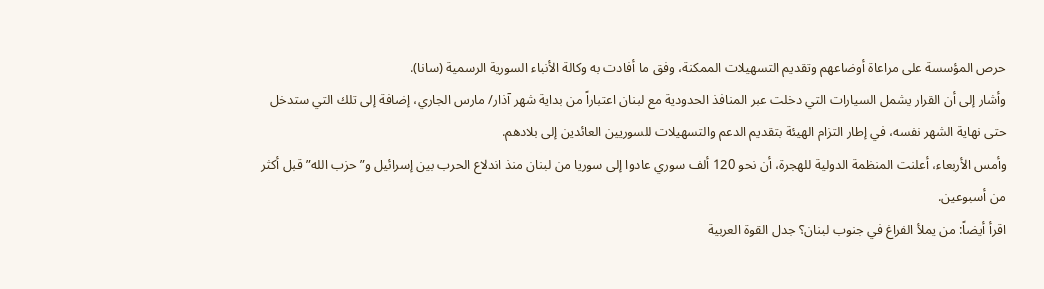حرص المؤسسة على مراعاة أوضاعهم وتقديم التسهيلات الممكنة، وفق ما أفادت به وكالة الأنباء السورية الرسمية (سانا).
وأشار إلى أن القرار يشمل السيارات التي دخلت عبر المنافذ الحدودية مع لبنان اعتباراً من بداية شهر آذار/ مارس الجاري، إضافة إلى تلك التي ستدخل حتى نهاية الشهر نفسه، في إطار التزام الهيئة بتقديم الدعم والتسهيلات للسوريين العائدين إلى بلادهم.
وأمس الأربعاء، أعلنت المنظمة الدولية للهجرة، أن نحو 120 ألف سوري عادوا إلى سوريا من لبنان منذ اندلاع الحرب بين إسرائيل و”حزب الله” قبل أكثر من أسبوعين.
اقرأ أيضاً: من يملأ الفراغ في جنوب لبنان؟ جدل القوة العربية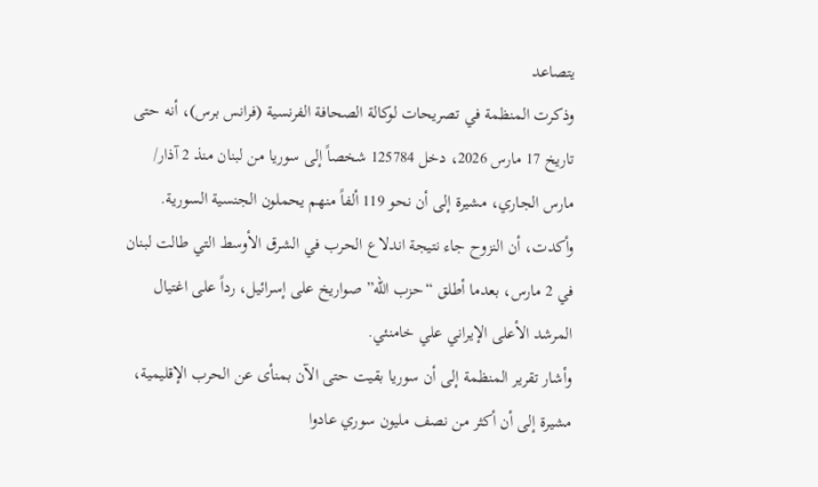يتصاعد
وذكرت المنظمة في تصريحات لوكالة الصحافة الفرنسية (فرانس برس)، أنه حتى تاريخ 17 مارس 2026، دخل 125784 شخصاً إلى سوريا من لبنان منذ 2 آذار/ مارس الجاري، مشيرة إلى أن نحو 119 ألفاً منهم يحملون الجنسية السورية.
وأكدت، أن النزوح جاء نتيجة اندلاع الحرب في الشرق الأوسط التي طالت لبنان في 2 مارس، بعدما أطلق “حزب الله” صواريخ على إسرائيل، رداً على اغتيال المرشد الأعلى الإيراني علي خامنئي.
وأشار تقرير المنظمة إلى أن سوريا بقيت حتى الآن بمنأى عن الحرب الإقليمية، مشيرة إلى أن أكثر من نصف مليون سوري عادوا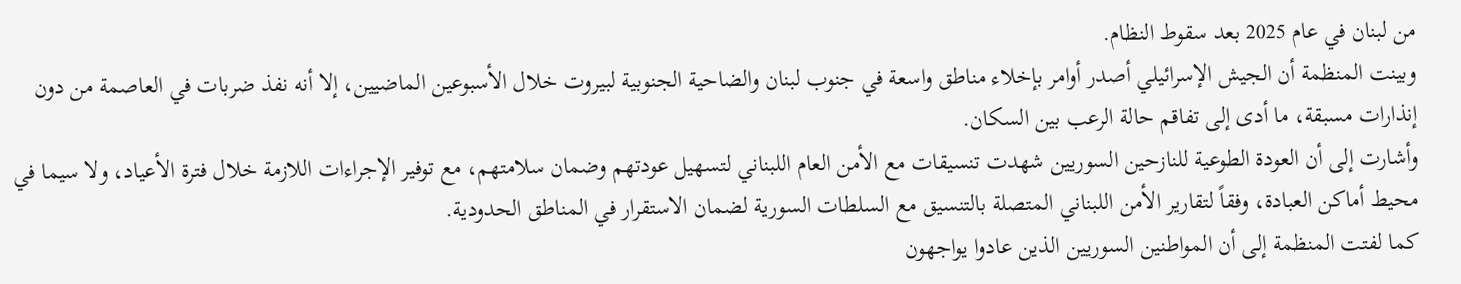من لبنان في عام 2025 بعد سقوط النظام.
وبينت المنظمة أن الجيش الإسرائيلي أصدر أوامر بإخلاء مناطق واسعة في جنوب لبنان والضاحية الجنوبية لبيروت خلال الأسبوعين الماضيين، إلا أنه نفذ ضربات في العاصمة من دون إنذارات مسبقة، ما أدى إلى تفاقم حالة الرعب بين السكان.
وأشارت إلى أن العودة الطوعية للنازحين السوريين شهدت تنسيقات مع الأمن العام اللبناني لتسهيل عودتهم وضمان سلامتهم، مع توفير الإجراءات اللازمة خلال فترة الأعياد، ولا سيما في محيط أماكن العبادة، وفقاً لتقارير الأمن اللبناني المتصلة بالتنسيق مع السلطات السورية لضمان الاستقرار في المناطق الحدودية.
كما لفتت المنظمة إلى أن المواطنين السوريين الذين عادوا يواجهون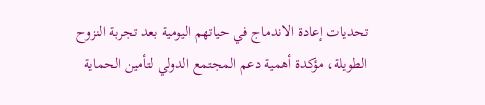تحديات إعادة الاندماج في حياتهم اليومية بعد تجربة النزوح الطويلة، مؤكدة أهمية دعم المجتمع الدولي لتأمين الحماية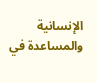الإنسانية والمساعدة في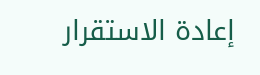إعادة الاستقرار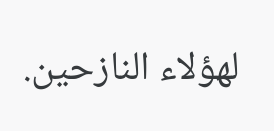لهؤلاء النازحين.